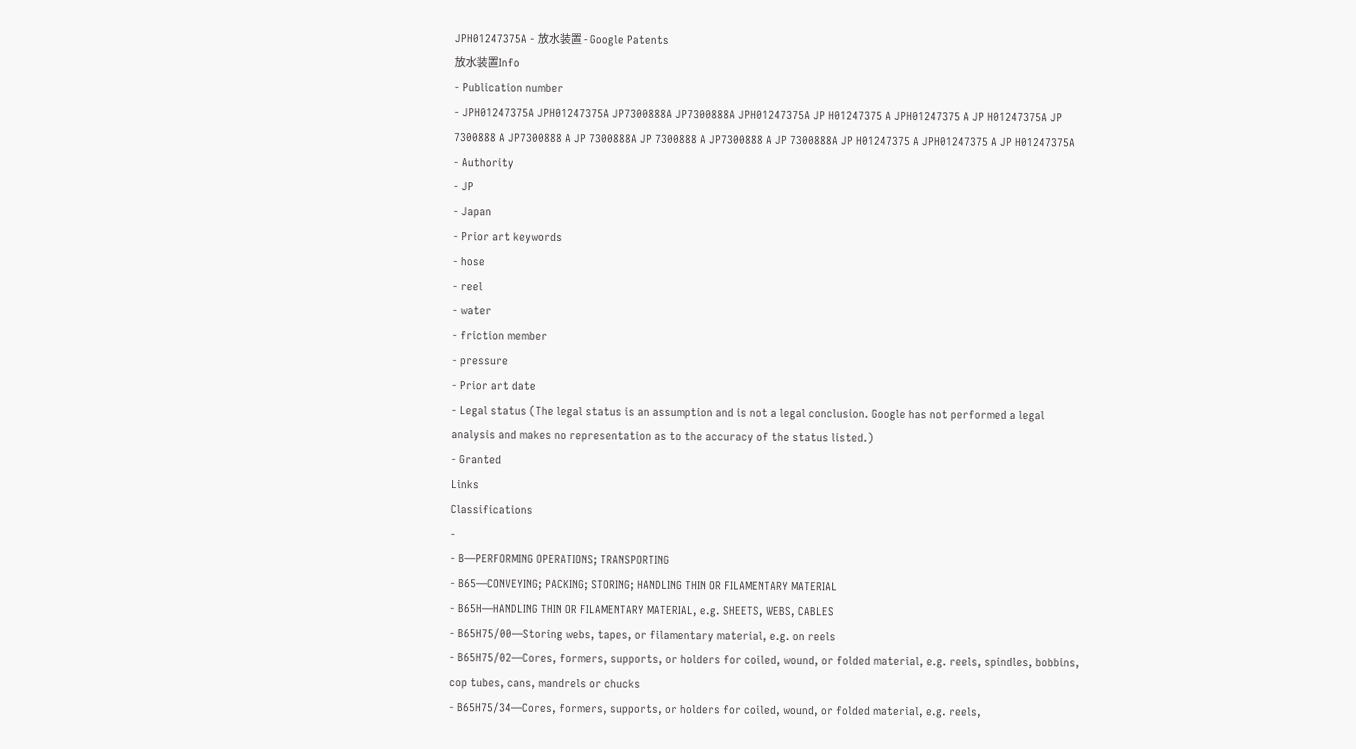JPH01247375A - 放水装置 - Google Patents
放水装置Info
- Publication number
- JPH01247375A JPH01247375A JP7300888A JP7300888A JPH01247375A JP H01247375 A JPH01247375 A JP H01247375A JP 7300888 A JP7300888 A JP 7300888A JP 7300888 A JP7300888 A JP 7300888A JP H01247375 A JPH01247375 A JP H01247375A
- Authority
- JP
- Japan
- Prior art keywords
- hose
- reel
- water
- friction member
- pressure
- Prior art date
- Legal status (The legal status is an assumption and is not a legal conclusion. Google has not performed a legal analysis and makes no representation as to the accuracy of the status listed.)
- Granted
Links
Classifications
-
- B—PERFORMING OPERATIONS; TRANSPORTING
- B65—CONVEYING; PACKING; STORING; HANDLING THIN OR FILAMENTARY MATERIAL
- B65H—HANDLING THIN OR FILAMENTARY MATERIAL, e.g. SHEETS, WEBS, CABLES
- B65H75/00—Storing webs, tapes, or filamentary material, e.g. on reels
- B65H75/02—Cores, formers, supports, or holders for coiled, wound, or folded material, e.g. reels, spindles, bobbins, cop tubes, cans, mandrels or chucks
- B65H75/34—Cores, formers, supports, or holders for coiled, wound, or folded material, e.g. reels,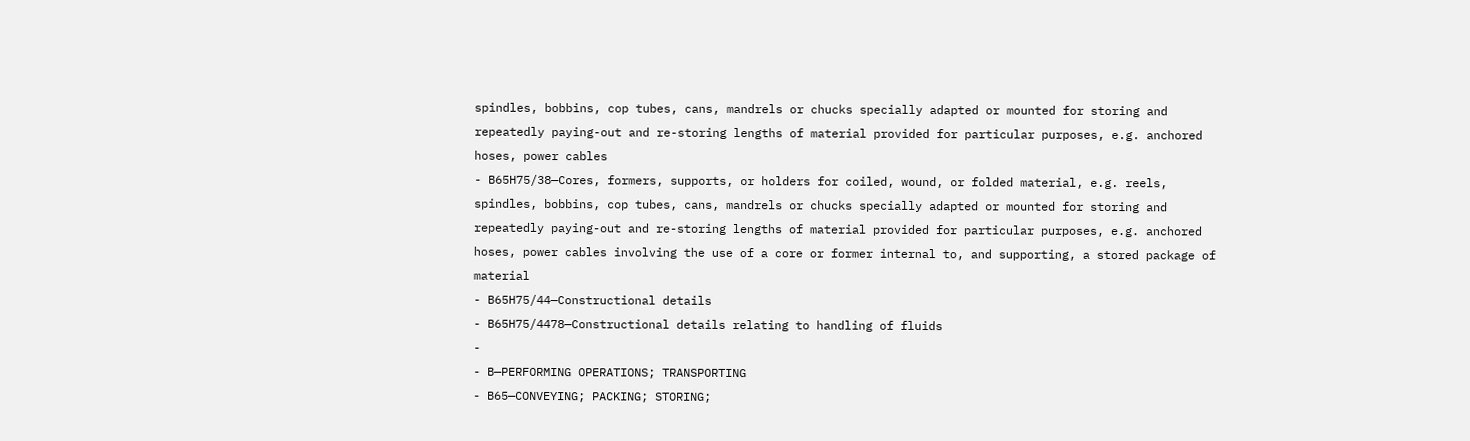spindles, bobbins, cop tubes, cans, mandrels or chucks specially adapted or mounted for storing and repeatedly paying-out and re-storing lengths of material provided for particular purposes, e.g. anchored hoses, power cables
- B65H75/38—Cores, formers, supports, or holders for coiled, wound, or folded material, e.g. reels, spindles, bobbins, cop tubes, cans, mandrels or chucks specially adapted or mounted for storing and repeatedly paying-out and re-storing lengths of material provided for particular purposes, e.g. anchored hoses, power cables involving the use of a core or former internal to, and supporting, a stored package of material
- B65H75/44—Constructional details
- B65H75/4478—Constructional details relating to handling of fluids
-
- B—PERFORMING OPERATIONS; TRANSPORTING
- B65—CONVEYING; PACKING; STORING;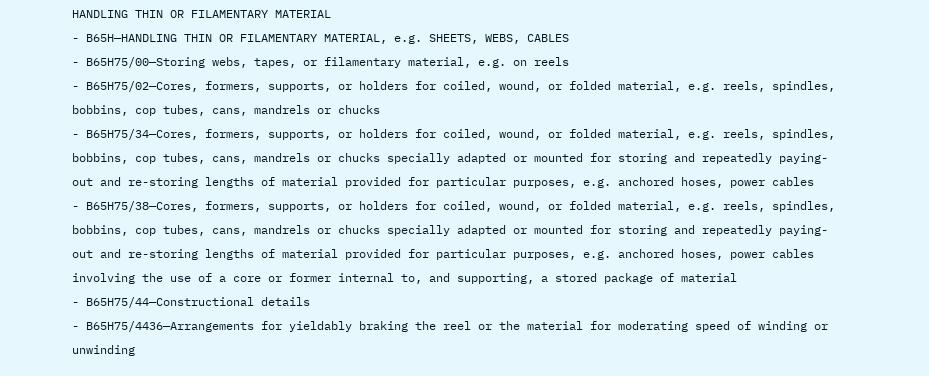HANDLING THIN OR FILAMENTARY MATERIAL
- B65H—HANDLING THIN OR FILAMENTARY MATERIAL, e.g. SHEETS, WEBS, CABLES
- B65H75/00—Storing webs, tapes, or filamentary material, e.g. on reels
- B65H75/02—Cores, formers, supports, or holders for coiled, wound, or folded material, e.g. reels, spindles, bobbins, cop tubes, cans, mandrels or chucks
- B65H75/34—Cores, formers, supports, or holders for coiled, wound, or folded material, e.g. reels, spindles, bobbins, cop tubes, cans, mandrels or chucks specially adapted or mounted for storing and repeatedly paying-out and re-storing lengths of material provided for particular purposes, e.g. anchored hoses, power cables
- B65H75/38—Cores, formers, supports, or holders for coiled, wound, or folded material, e.g. reels, spindles, bobbins, cop tubes, cans, mandrels or chucks specially adapted or mounted for storing and repeatedly paying-out and re-storing lengths of material provided for particular purposes, e.g. anchored hoses, power cables involving the use of a core or former internal to, and supporting, a stored package of material
- B65H75/44—Constructional details
- B65H75/4436—Arrangements for yieldably braking the reel or the material for moderating speed of winding or unwinding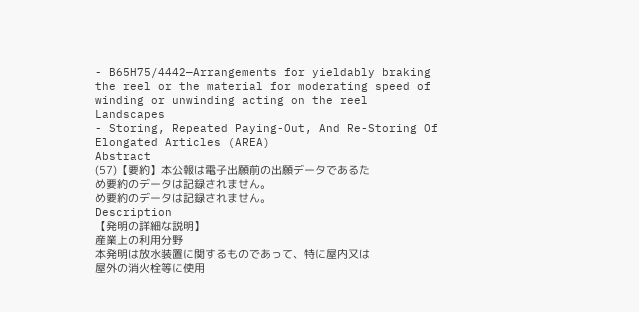- B65H75/4442—Arrangements for yieldably braking the reel or the material for moderating speed of winding or unwinding acting on the reel
Landscapes
- Storing, Repeated Paying-Out, And Re-Storing Of Elongated Articles (AREA)
Abstract
(57)【要約】本公報は電子出願前の出願データであるた
め要約のデータは記録されません。
め要約のデータは記録されません。
Description
【発明の詳細な説明】
産業上の利用分野
本発明は放水装置に関するものであって、特に屋内又は
屋外の消火栓等に使用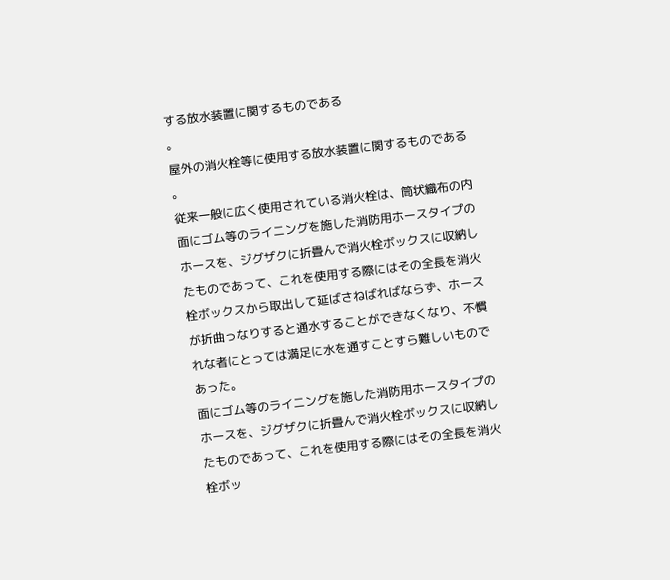する放水装置に関するものである
。
屋外の消火栓等に使用する放水装置に関するものである
。
従来一般に広く使用されている消火栓は、筒状織布の内
面にゴム等のライニングを施した消防用ホースタイプの
ホースを、ジグザクに折畳んで消火栓ボックスに収納し
たものであって、これを使用する際にはその全長を消火
栓ボックスから取出して延ばさねばればならず、ホース
が折曲っなりすると通水することができなくなり、不慣
れな者にとっては満足に水を通すことすら難しいもので
あった。
面にゴム等のライニングを施した消防用ホースタイプの
ホースを、ジグザクに折畳んで消火栓ボックスに収納し
たものであって、これを使用する際にはその全長を消火
栓ボッ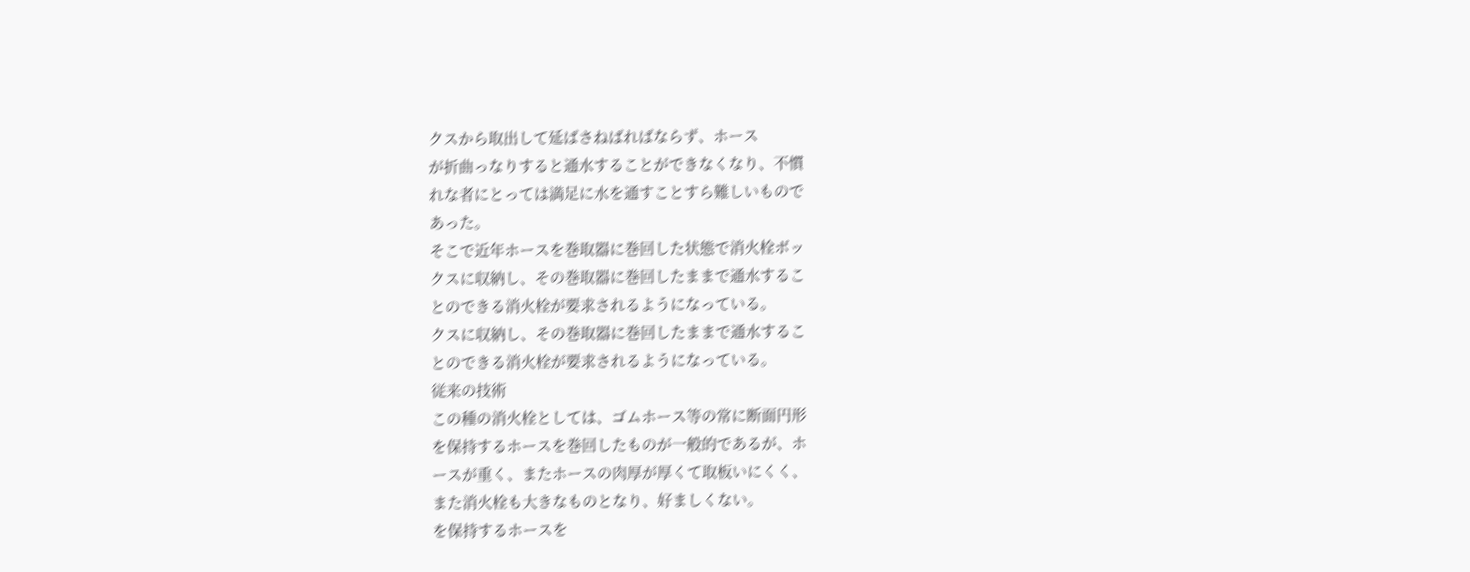クスから取出して延ばさねばればならず、ホース
が折曲っなりすると通水することができなくなり、不慣
れな者にとっては満足に水を通すことすら難しいもので
あった。
そこで近年ホースを巻取器に巻回した状態で消火栓ボッ
クスに収納し、その巻取器に巻回したままで通水するこ
とのできる消火栓が要求されるようになっている。
クスに収納し、その巻取器に巻回したままで通水するこ
とのできる消火栓が要求されるようになっている。
従来の技術
この種の消火栓としては、ゴムホース等の常に断面円形
を保持するホースを巻回したものが一般的であるが、ホ
ースが重く、またホースの肉厚が厚くて取板いにくく、
また消火栓も大きなものとなり、好ましくない。
を保持するホースを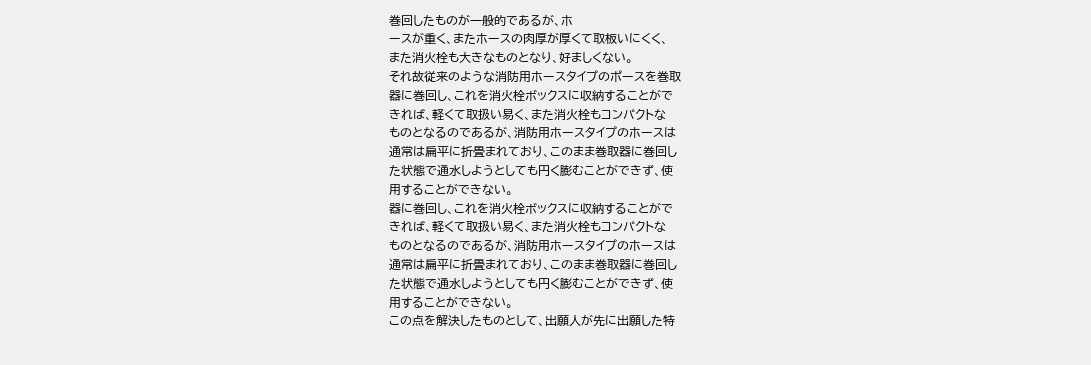巻回したものが一般的であるが、ホ
ースが重く、またホースの肉厚が厚くて取板いにくく、
また消火栓も大きなものとなり、好ましくない。
それ故従来のような消防用ホースタイプのポースを巻取
器に巻回し、これを消火栓ボックスに収納することがで
きれば、軽くて取扱い易く、また消火栓もコンパクトな
ものとなるのであるが、消防用ホースタイプのホースは
通常は扁平に折畳まれており、このまま巻取器に巻回し
た状態で通水しようとしても円く膨むことができず、使
用することができない。
器に巻回し、これを消火栓ボックスに収納することがで
きれば、軽くて取扱い易く、また消火栓もコンパクトな
ものとなるのであるが、消防用ホースタイプのホースは
通常は扁平に折畳まれており、このまま巻取器に巻回し
た状態で通水しようとしても円く膨むことができず、使
用することができない。
この点を解決したものとして、出願人が先に出願した特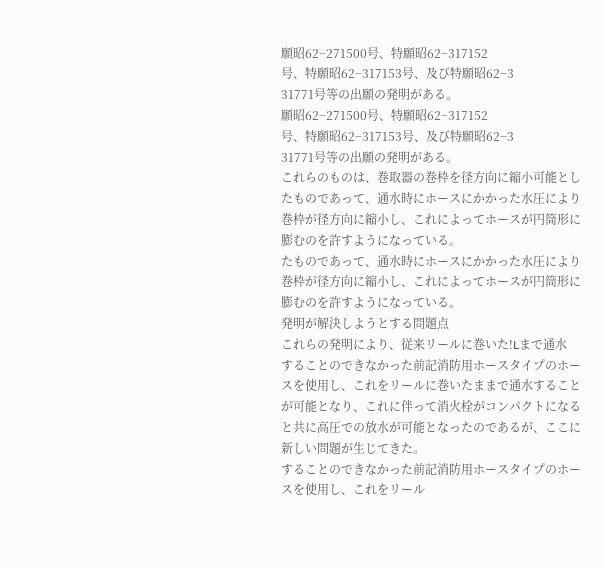願昭62−271500号、特願昭62−317152
号、特願昭62−317153号、及び特願昭62−3
31771号等の出願の発明がある。
願昭62−271500号、特願昭62−317152
号、特願昭62−317153号、及び特願昭62−3
31771号等の出願の発明がある。
これらのものは、巻取器の巻枠を径方向に縮小可能とし
たものであって、通水時にホースにかかった水圧により
巻枠が径方向に縮小し、これによってホースが円筒形に
膨むのを許すようになっている。
たものであって、通水時にホースにかかった水圧により
巻枠が径方向に縮小し、これによってホースが円筒形に
膨むのを許すようになっている。
発明が解決しようとする問題点
これらの発明により、従来リールに巻いた!Lまで通水
することのできなかった前記消防用ホースタイプのホー
スを使用し、これをリールに巻いたままで通水すること
が可能となり、これに伴って消火栓がコンパクトになる
と共に高圧での放水が可能となったのであるが、ここに
新しい問題が生じてきた。
することのできなかった前記消防用ホースタイプのホー
スを使用し、これをリール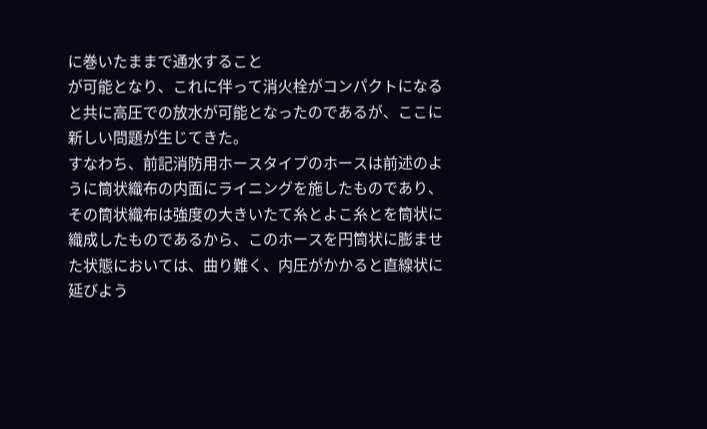に巻いたままで通水すること
が可能となり、これに伴って消火栓がコンパクトになる
と共に高圧での放水が可能となったのであるが、ここに
新しい問題が生じてきた。
すなわち、前記消防用ホースタイプのホースは前述のよ
うに筒状織布の内面にライニングを施したものであり、
その筒状織布は強度の大きいたて糸とよこ糸とを筒状に
織成したものであるから、このホースを円筒状に膨ませ
た状態においては、曲り難く、内圧がかかると直線状に
延びよう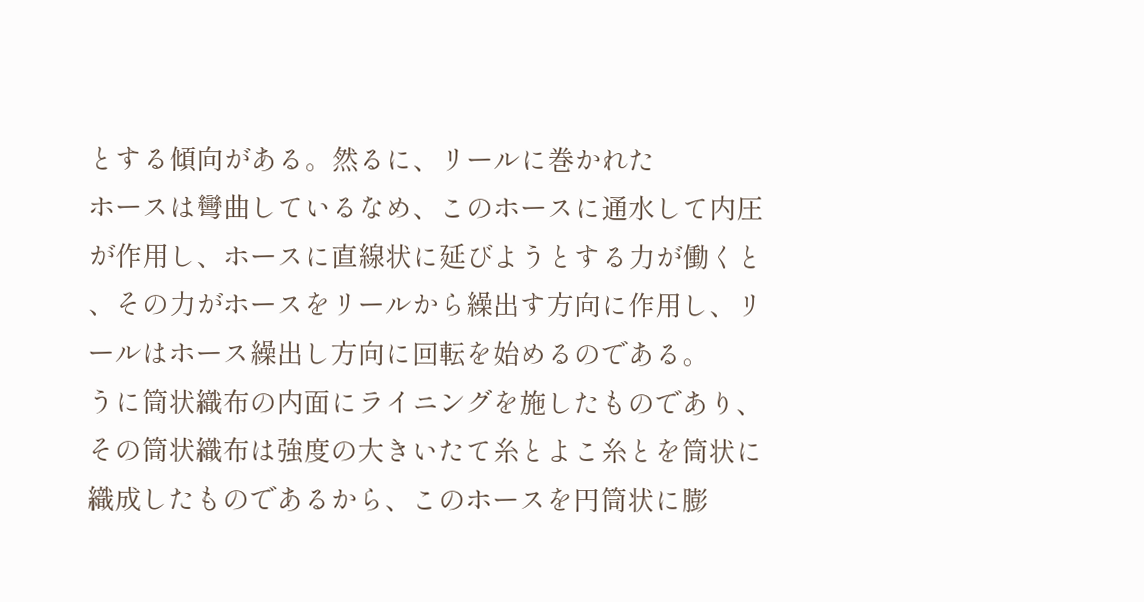とする傾向がある。然るに、リールに巻かれた
ホースは彎曲しているなめ、このホースに通水して内圧
が作用し、ホースに直線状に延びようとする力が働くと
、その力がホースをリールから繰出す方向に作用し、リ
ールはホース繰出し方向に回転を始めるのである。
うに筒状織布の内面にライニングを施したものであり、
その筒状織布は強度の大きいたて糸とよこ糸とを筒状に
織成したものであるから、このホースを円筒状に膨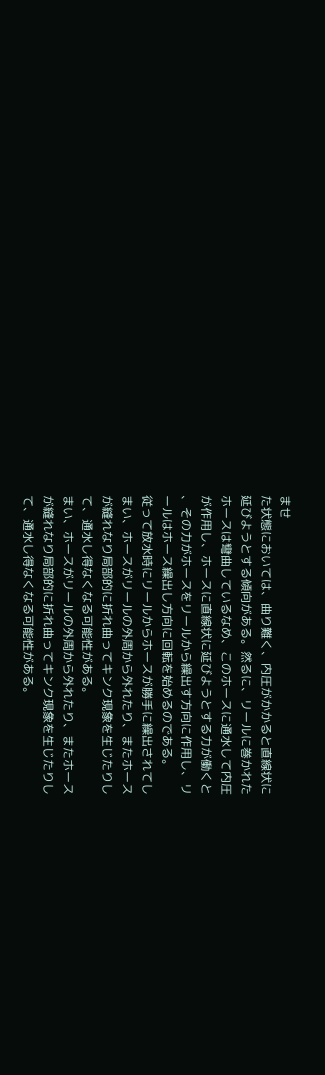ませ
た状態においては、曲り難く、内圧がかかると直線状に
延びようとする傾向がある。然るに、リールに巻かれた
ホースは彎曲しているなめ、このホースに通水して内圧
が作用し、ホースに直線状に延びようとする力が働くと
、その力がホースをリールから繰出す方向に作用し、リ
ールはホース繰出し方向に回転を始めるのである。
従って放水時にリールからホースが勝手に繰出されてし
まい、ホースがリールの外周から外れたり、またホース
が縫れなり局部的に折れ曲ってキンク現象を生じたりし
て、通水し得なくなる可能性がある。
まい、ホースがリールの外周から外れたり、またホース
が縫れなり局部的に折れ曲ってキンク現象を生じたりし
て、通水し得なくなる可能性がある。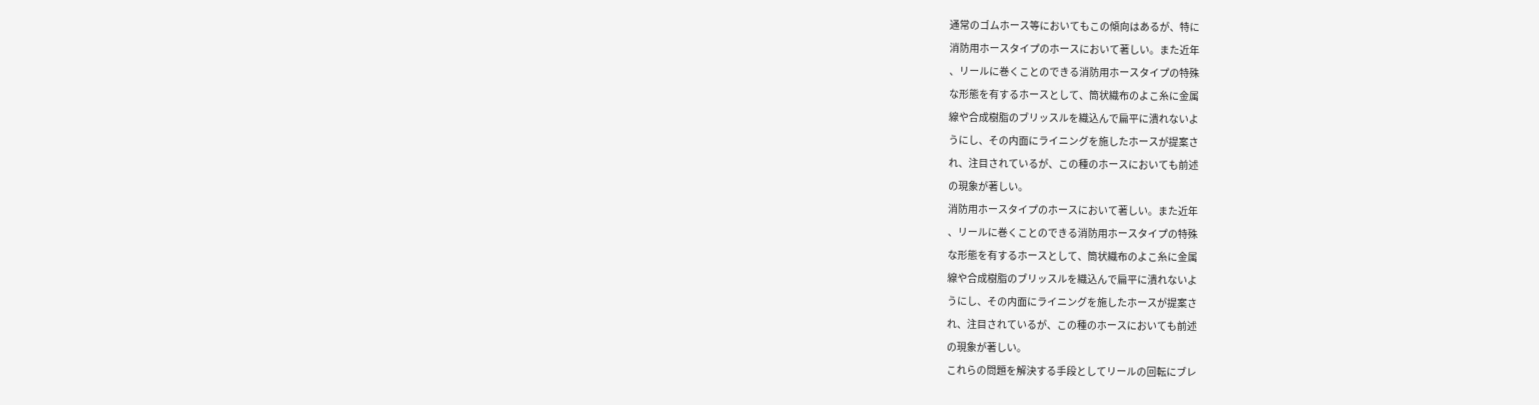通常のゴムホース等においてもこの傾向はあるが、特に
消防用ホースタイプのホースにおいて著しい。また近年
、リールに巻くことのできる消防用ホースタイプの特殊
な形態を有するホースとして、筒状織布のよこ糸に金属
線や合成樹脂のブリッスルを織込んで扁平に潰れないよ
うにし、その内面にライニングを施したホースが提案さ
れ、注目されているが、この種のホースにおいても前述
の現象が著しい。
消防用ホースタイプのホースにおいて著しい。また近年
、リールに巻くことのできる消防用ホースタイプの特殊
な形態を有するホースとして、筒状織布のよこ糸に金属
線や合成樹脂のブリッスルを織込んで扁平に潰れないよ
うにし、その内面にライニングを施したホースが提案さ
れ、注目されているが、この種のホースにおいても前述
の現象が著しい。
これらの問題を解決する手段としてリールの回転にブレ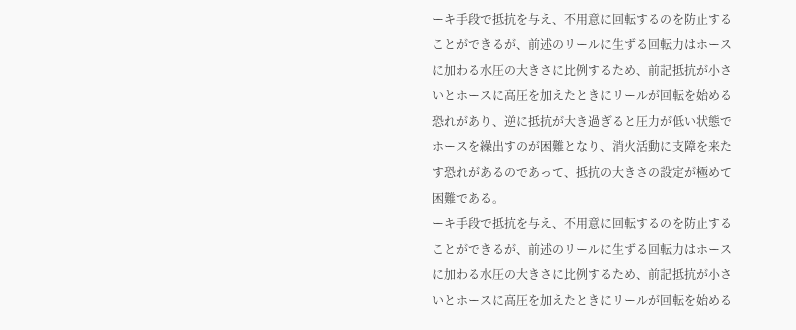ーキ手段で抵抗を与え、不用意に回転するのを防止する
ことができるが、前述のリールに生ずる回転力はホース
に加わる水圧の大きさに比例するため、前記抵抗が小さ
いとホースに高圧を加えたときにリールが回転を始める
恐れがあり、逆に抵抗が大き過ぎると圧力が低い状態で
ホースを繰出すのが困難となり、消火活動に支障を来た
す恐れがあるのであって、抵抗の大きさの設定が極めて
困難である。
ーキ手段で抵抗を与え、不用意に回転するのを防止する
ことができるが、前述のリールに生ずる回転力はホース
に加わる水圧の大きさに比例するため、前記抵抗が小さ
いとホースに高圧を加えたときにリールが回転を始める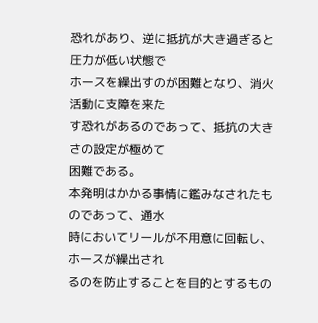恐れがあり、逆に抵抗が大き過ぎると圧力が低い状態で
ホースを繰出すのが困難となり、消火活動に支障を来た
す恐れがあるのであって、抵抗の大きさの設定が極めて
困難である。
本発明はかかる事情に鑑みなされたものであって、通水
時においてリールが不用意に回転し、ホースが繰出され
るのを防止することを目的とするもの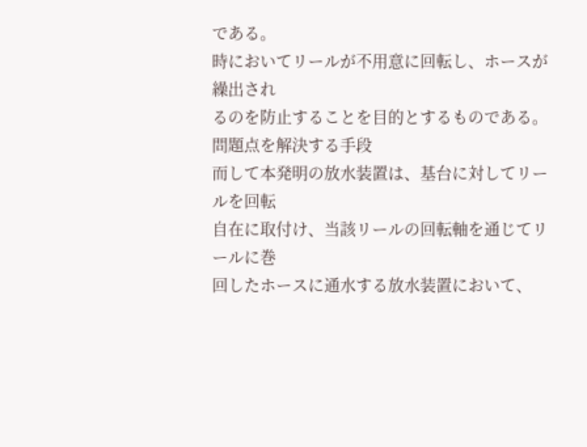である。
時においてリールが不用意に回転し、ホースが繰出され
るのを防止することを目的とするものである。
問題点を解決する手段
而して本発明の放水装置は、基台に対してリールを回転
自在に取付け、当該リールの回転軸を通じてリールに巻
回したホースに通水する放水装置において、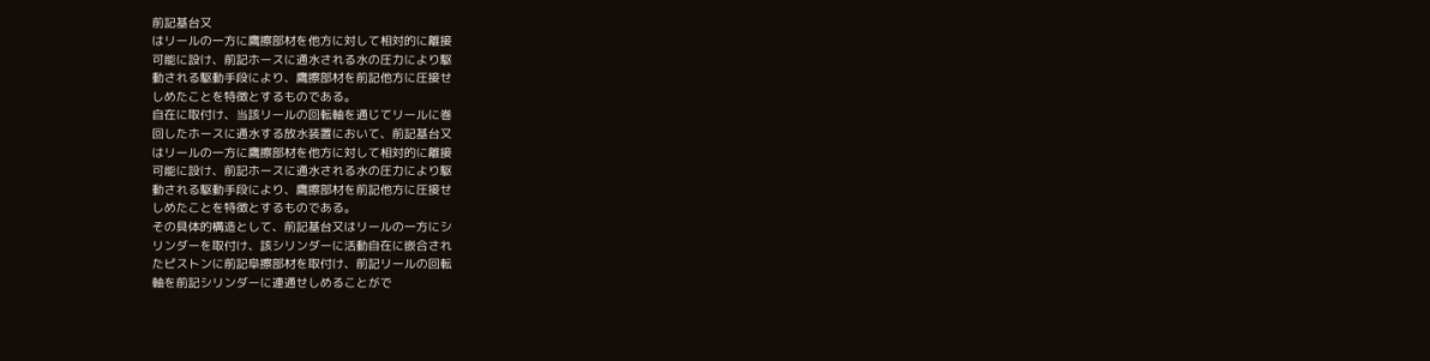前記基台又
はリールの一方に鷹擦部材を他方に対して相対的に離接
可能に設け、前記ホースに通水される水の圧力により駆
動される駆動手段により、鷹擦部材を前記他方に圧接せ
しめたことを特徴とするものである。
自在に取付け、当該リールの回転軸を通じてリールに巻
回したホースに通水する放水装置において、前記基台又
はリールの一方に鷹擦部材を他方に対して相対的に離接
可能に設け、前記ホースに通水される水の圧力により駆
動される駆動手段により、鷹擦部材を前記他方に圧接せ
しめたことを特徴とするものである。
その具体的構造として、前記基台又はリールの一方にシ
リンダーを取付け、該シリンダーに活動自在に嵌合され
たピストンに前記阜擦部材を取付け、前記リールの回転
軸を前記シリンダーに連通せしめることがで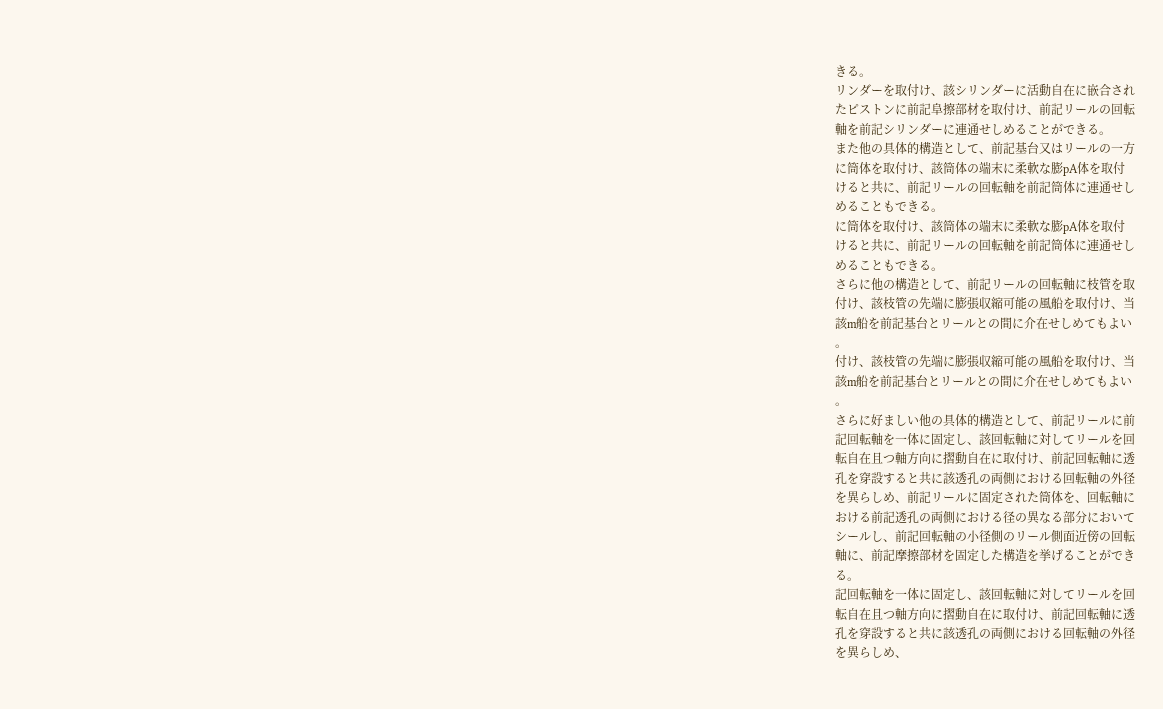きる。
リンダーを取付け、該シリンダーに活動自在に嵌合され
たピストンに前記阜擦部材を取付け、前記リールの回転
軸を前記シリンダーに連通せしめることができる。
また他の具体的構造として、前記基台又はリールの一方
に筒体を取付け、該筒体の端末に柔軟な膨pA体を取付
けると共に、前記リールの回転軸を前記筒体に連通せし
めることもできる。
に筒体を取付け、該筒体の端末に柔軟な膨pA体を取付
けると共に、前記リールの回転軸を前記筒体に連通せし
めることもできる。
さらに他の構造として、前記リールの回転軸に枝管を取
付け、該枝管の先端に膨張収縮可能の風船を取付け、当
該m船を前記基台とリールとの間に介在せしめてもよい
。
付け、該枝管の先端に膨張収縮可能の風船を取付け、当
該m船を前記基台とリールとの間に介在せしめてもよい
。
さらに好ましい他の具体的構造として、前記リールに前
記回転軸を一体に固定し、該回転軸に対してリールを回
転自在且つ軸方向に摺動自在に取付け、前記回転軸に透
孔を穿設すると共に該透孔の両側における回転軸の外径
を異らしめ、前記リールに固定された筒体を、回転軸に
おける前記透孔の両側における径の異なる部分において
シールし、前記回転軸の小径側のリール側面近傍の回転
軸に、前記摩擦部材を固定した構造を挙げることができ
る。
記回転軸を一体に固定し、該回転軸に対してリールを回
転自在且つ軸方向に摺動自在に取付け、前記回転軸に透
孔を穿設すると共に該透孔の両側における回転軸の外径
を異らしめ、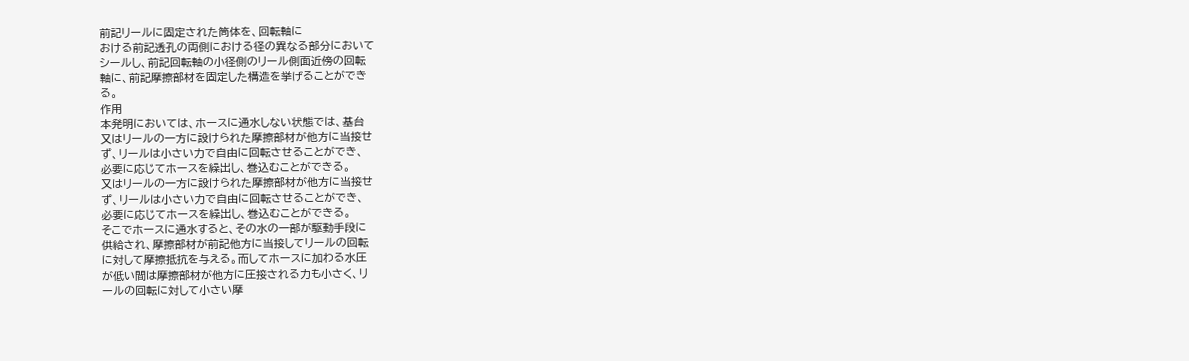前記リールに固定された筒体を、回転軸に
おける前記透孔の両側における径の異なる部分において
シールし、前記回転軸の小径側のリール側面近傍の回転
軸に、前記摩擦部材を固定した構造を挙げることができ
る。
作用
本発明においては、ホースに通水しない状態では、基台
又はリールの一方に設けられた摩擦部材が他方に当接せ
ず、リールは小さい力で自由に回転させることができ、
必要に応じてホースを繰出し、巻込むことができる。
又はリールの一方に設けられた摩擦部材が他方に当接せ
ず、リールは小さい力で自由に回転させることができ、
必要に応じてホースを繰出し、巻込むことができる。
そこでホースに通水すると、その水の一部が駆動手段に
供給され、摩擦部材が前記他方に当接してリールの回転
に対して摩擦抵抗を与える。而してホースに加わる水圧
が低い間は摩擦部材が他方に圧接される力も小さく、リ
ールの回転に対して小さい摩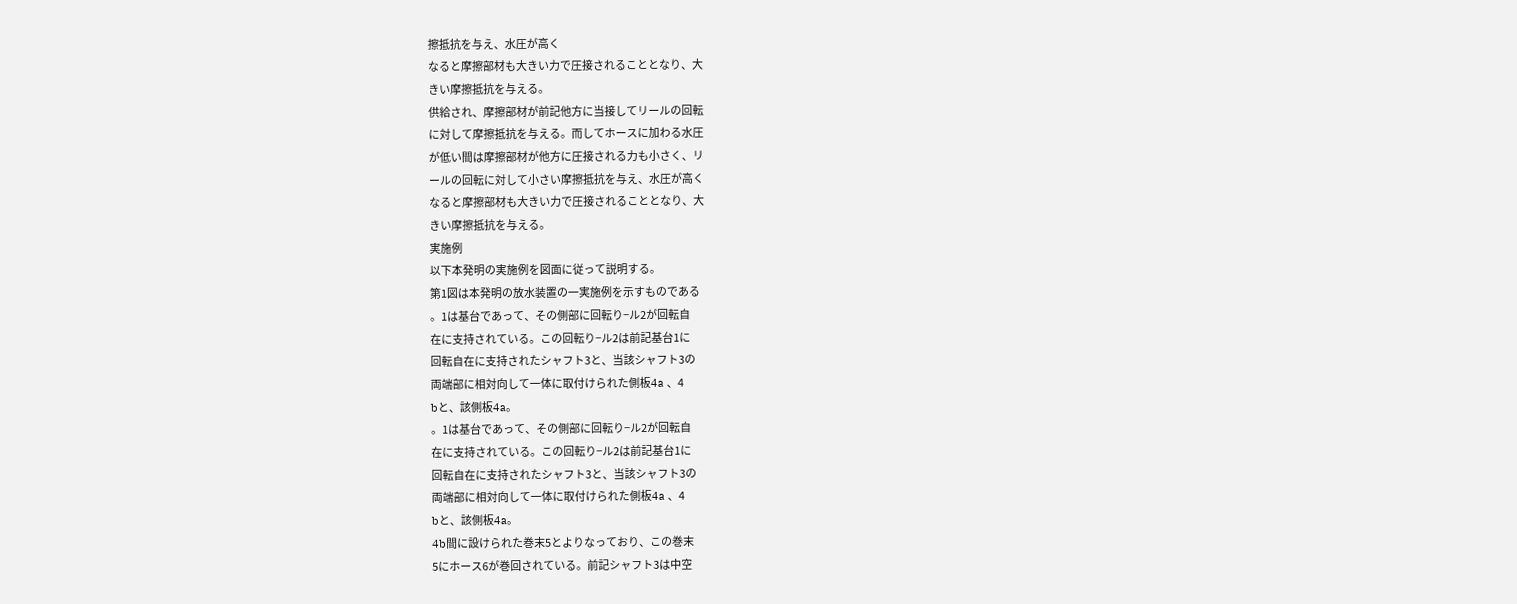擦抵抗を与え、水圧が高く
なると摩擦部材も大きい力で圧接されることとなり、大
きい摩擦抵抗を与える。
供給され、摩擦部材が前記他方に当接してリールの回転
に対して摩擦抵抗を与える。而してホースに加わる水圧
が低い間は摩擦部材が他方に圧接される力も小さく、リ
ールの回転に対して小さい摩擦抵抗を与え、水圧が高く
なると摩擦部材も大きい力で圧接されることとなり、大
きい摩擦抵抗を与える。
実施例
以下本発明の実施例を図面に従って説明する。
第1図は本発明の放水装置の一実施例を示すものである
。1は基台であって、その側部に回転り−ル2が回転自
在に支持されている。この回転り−ル2は前記基台1に
回転自在に支持されたシャフト3と、当該シャフト3の
両端部に相対向して一体に取付けられた側板4a 、4
bと、該側板4a。
。1は基台であって、その側部に回転り−ル2が回転自
在に支持されている。この回転り−ル2は前記基台1に
回転自在に支持されたシャフト3と、当該シャフト3の
両端部に相対向して一体に取付けられた側板4a 、4
bと、該側板4a。
4b間に設けられた巻末5とよりなっており、この巻末
5にホース6が巻回されている。前記シャフト3は中空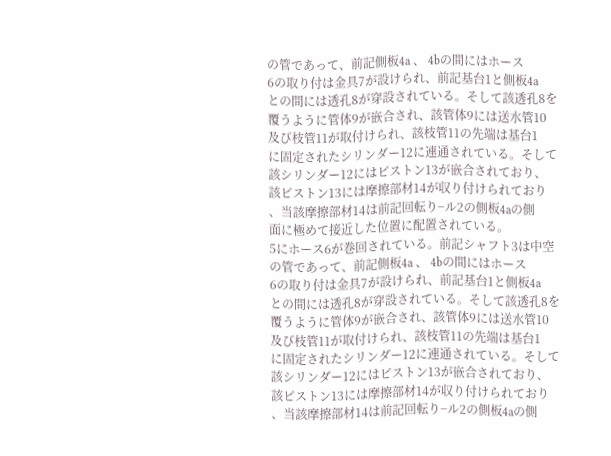の管であって、前記側板4a 、 4bの間にはホース
6の取り付は金具7が設けられ、前記基台1と側板4a
との間には透孔8が穿設されている。そして該透孔8を
覆うように管体9が嵌合され、該管体9には送水管10
及び枝管11が取付けられ、該枝管11の先端は基台1
に固定されたシリンダー12に連通されている。そして
該シリンダー12にはピストン13が嵌合されており、
該ピストン13には摩擦部材14が収り付けられており
、当該摩擦部材14は前記回転り−ル2の側板4aの側
面に極めて接近した位置に配置されている。
5にホース6が巻回されている。前記シャフト3は中空
の管であって、前記側板4a 、 4bの間にはホース
6の取り付は金具7が設けられ、前記基台1と側板4a
との間には透孔8が穿設されている。そして該透孔8を
覆うように管体9が嵌合され、該管体9には送水管10
及び枝管11が取付けられ、該枝管11の先端は基台1
に固定されたシリンダー12に連通されている。そして
該シリンダー12にはピストン13が嵌合されており、
該ピストン13には摩擦部材14が収り付けられており
、当該摩擦部材14は前記回転り−ル2の側板4aの側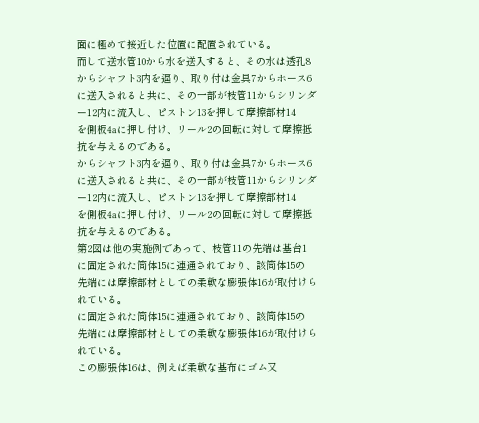面に極めて接近した位置に配置されている。
而して送水管10から水を送入すると、その水は透孔8
からシャフト3内を逼り、取り付は金具7からホース6
に送入されると共に、その一部が枝管11からシリンダ
ー12内に流入し、ピストン13を押して摩擦部材14
を側板4aに押し付け、リール2の回転に対して摩擦抵
抗を与えるのである。
からシャフト3内を逼り、取り付は金具7からホース6
に送入されると共に、その一部が枝管11からシリンダ
ー12内に流入し、ピストン13を押して摩擦部材14
を側板4aに押し付け、リール2の回転に対して摩擦抵
抗を与えるのである。
第2図は他の実施例であって、枝管11の先端は基台1
に固定された筒体15に連通されており、該筒体15の
先端には摩擦部材としての柔軟な膨張体16が取付けら
れている。
に固定された筒体15に連通されており、該筒体15の
先端には摩擦部材としての柔軟な膨張体16が取付けら
れている。
この膨張体16は、例えば柔軟な基布にゴム又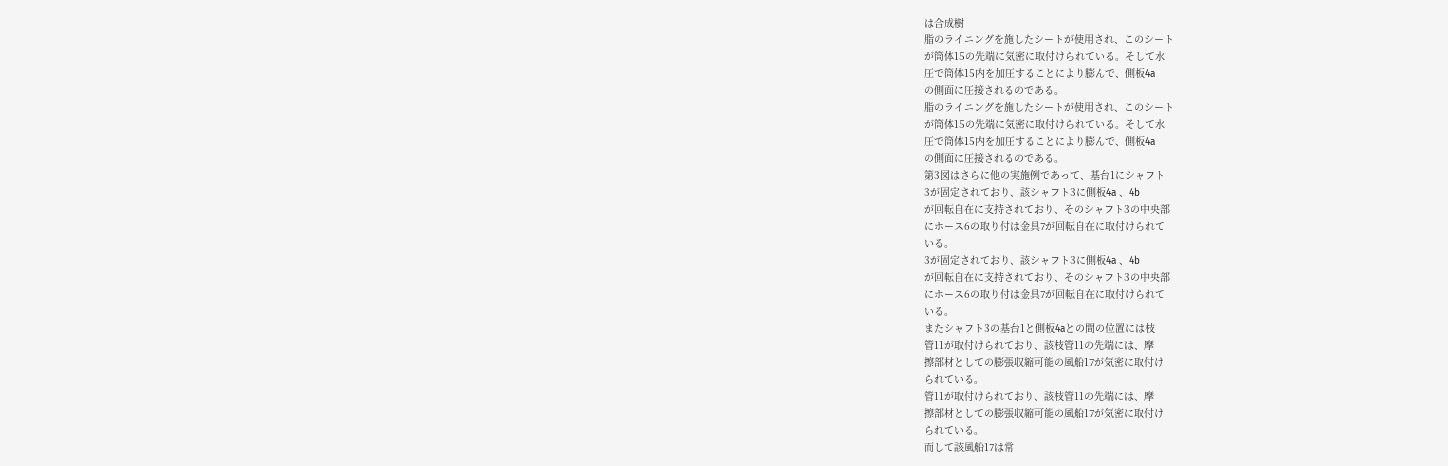は合成樹
脂のライニングを施したシートが使用され、このシート
が筒体15の先端に気密に取付けられている。そして水
圧で筒体15内を加圧することにより膨んで、側板4a
の側面に圧接されるのである。
脂のライニングを施したシートが使用され、このシート
が筒体15の先端に気密に取付けられている。そして水
圧で筒体15内を加圧することにより膨んで、側板4a
の側面に圧接されるのである。
第3図はさらに他の実施例であって、基台1にシャフト
3が固定されており、該シャフト3に側板4a 、4b
が回転自在に支持されており、そのシャフト3の中央部
にホース6の取り付は金具7が回転自在に取付けられて
いる。
3が固定されており、該シャフト3に側板4a 、4b
が回転自在に支持されており、そのシャフト3の中央部
にホース6の取り付は金具7が回転自在に取付けられて
いる。
またシャフト3の基台1と側板4aとの間の位置には枝
管11が取付けられており、該枝管11の先端には、摩
擦部材としての膨張収縮可能の風船17が気密に取付け
られている。
管11が取付けられており、該枝管11の先端には、摩
擦部材としての膨張収縮可能の風船17が気密に取付け
られている。
而して該風船17は常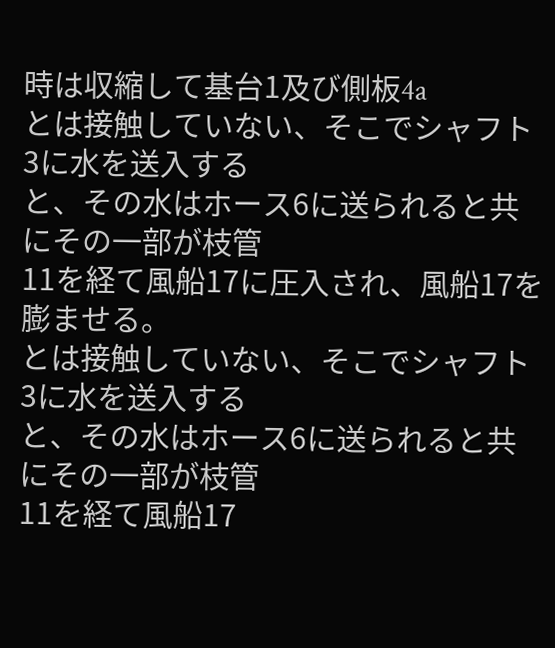時は収縮して基台1及び側板4a
とは接触していない、そこでシャフト3に水を送入する
と、その水はホース6に送られると共にその一部が枝管
11を経て風船17に圧入され、風船17を膨ませる。
とは接触していない、そこでシャフト3に水を送入する
と、その水はホース6に送られると共にその一部が枝管
11を経て風船17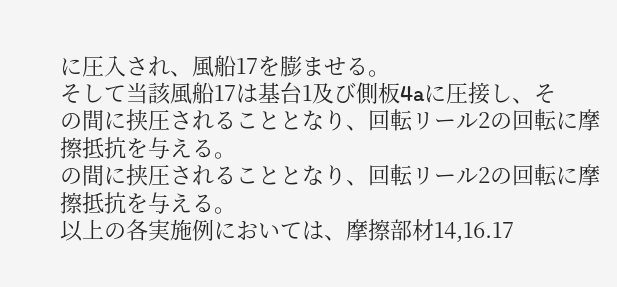に圧入され、風船17を膨ませる。
そして当該風船17は基台1及び側板4aに圧接し、そ
の間に挟圧されることとなり、回転リール2の回転に摩
擦抵抗を与える。
の間に挟圧されることとなり、回転リール2の回転に摩
擦抵抗を与える。
以上の各実施例においては、摩擦部材14,16.17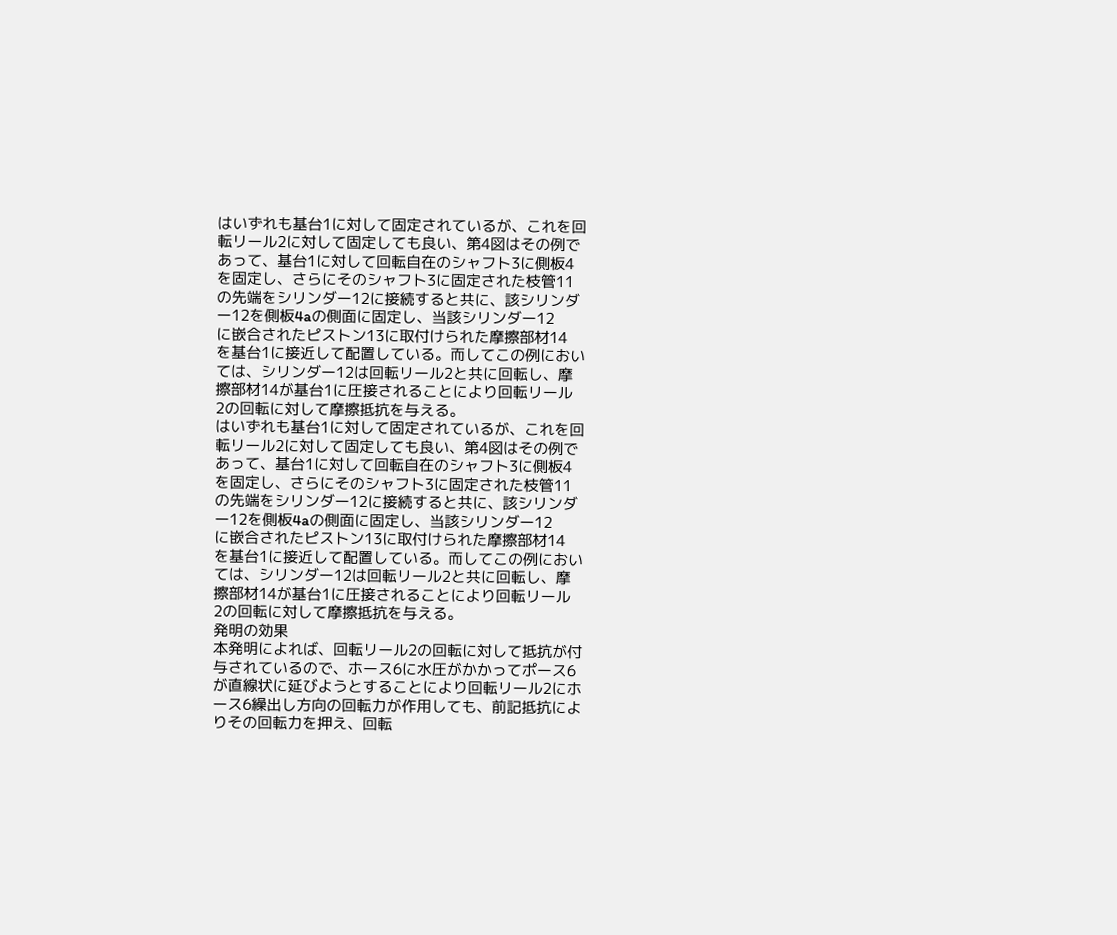はいずれも基台1に対して固定されているが、これを回
転リール2に対して固定しても良い、第4図はその例で
あって、基台1に対して回転自在のシャフト3に側板4
を固定し、さらにそのシャフト3に固定された枝管11
の先端をシリンダー12に接続すると共に、該シリンダ
ー12を側板4aの側面に固定し、当該シリンダー12
に嵌合されたピストン13に取付けられた摩擦部材14
を基台1に接近して配置している。而してこの例におい
ては、シリンダー12は回転リール2と共に回転し、摩
擦部材14が基台1に圧接されることにより回転リール
2の回転に対して摩擦抵抗を与える。
はいずれも基台1に対して固定されているが、これを回
転リール2に対して固定しても良い、第4図はその例で
あって、基台1に対して回転自在のシャフト3に側板4
を固定し、さらにそのシャフト3に固定された枝管11
の先端をシリンダー12に接続すると共に、該シリンダ
ー12を側板4aの側面に固定し、当該シリンダー12
に嵌合されたピストン13に取付けられた摩擦部材14
を基台1に接近して配置している。而してこの例におい
ては、シリンダー12は回転リール2と共に回転し、摩
擦部材14が基台1に圧接されることにより回転リール
2の回転に対して摩擦抵抗を与える。
発明の効果
本発明によれば、回転リール2の回転に対して抵抗が付
与されているので、ホース6に水圧がかかってポース6
が直線状に延びようとすることにより回転リール2にホ
ース6繰出し方向の回転力が作用しても、前記抵抗によ
りその回転力を押え、回転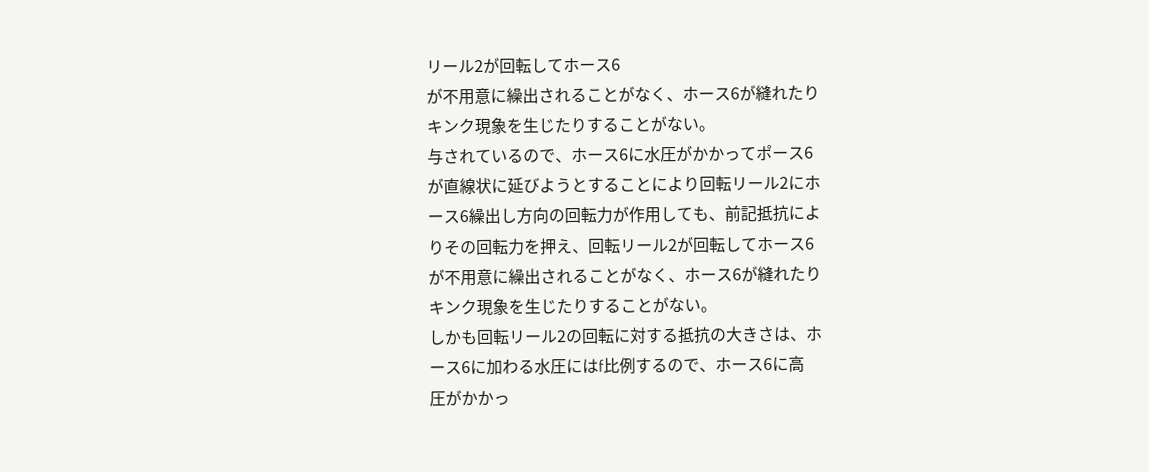リール2が回転してホース6
が不用意に繰出されることがなく、ホース6が縫れたり
キンク現象を生じたりすることがない。
与されているので、ホース6に水圧がかかってポース6
が直線状に延びようとすることにより回転リール2にホ
ース6繰出し方向の回転力が作用しても、前記抵抗によ
りその回転力を押え、回転リール2が回転してホース6
が不用意に繰出されることがなく、ホース6が縫れたり
キンク現象を生じたりすることがない。
しかも回転リール2の回転に対する抵抗の大きさは、ホ
ース6に加わる水圧にはf比例するので、ホース6に高
圧がかかっ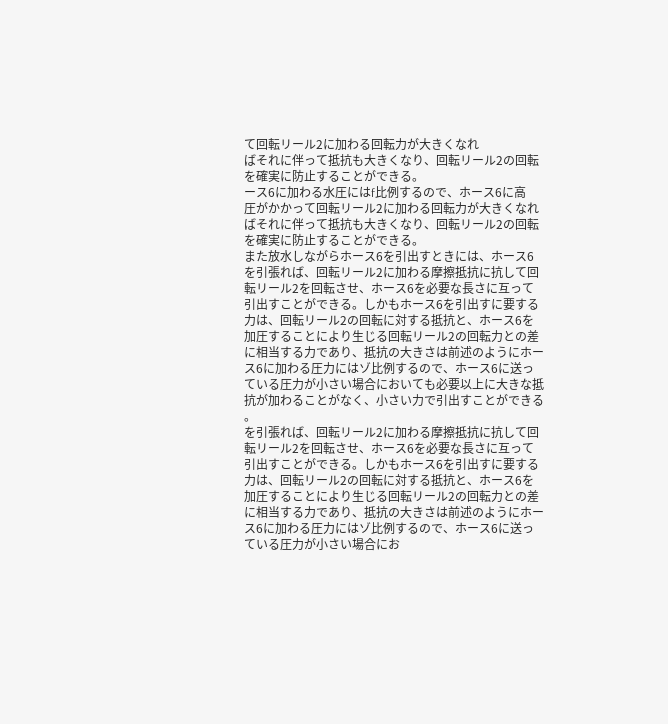て回転リール2に加わる回転力が大きくなれ
ばそれに伴って抵抗も大きくなり、回転リール2の回転
を確実に防止することができる。
ース6に加わる水圧にはf比例するので、ホース6に高
圧がかかって回転リール2に加わる回転力が大きくなれ
ばそれに伴って抵抗も大きくなり、回転リール2の回転
を確実に防止することができる。
また放水しながらホース6を引出すときには、ホース6
を引張れば、回転リール2に加わる摩擦抵抗に抗して回
転リール2を回転させ、ホース6を必要な長さに互って
引出すことができる。しかもホース6を引出すに要する
力は、回転リール2の回転に対する抵抗と、ホース6を
加圧することにより生じる回転リール2の回転力との差
に相当する力であり、抵抗の大きさは前述のようにホー
ス6に加わる圧力にはゾ比例するので、ホース6に送っ
ている圧力が小さい場合においても必要以上に大きな抵
抗が加わることがなく、小さい力で引出すことができる
。
を引張れば、回転リール2に加わる摩擦抵抗に抗して回
転リール2を回転させ、ホース6を必要な長さに互って
引出すことができる。しかもホース6を引出すに要する
力は、回転リール2の回転に対する抵抗と、ホース6を
加圧することにより生じる回転リール2の回転力との差
に相当する力であり、抵抗の大きさは前述のようにホー
ス6に加わる圧力にはゾ比例するので、ホース6に送っ
ている圧力が小さい場合にお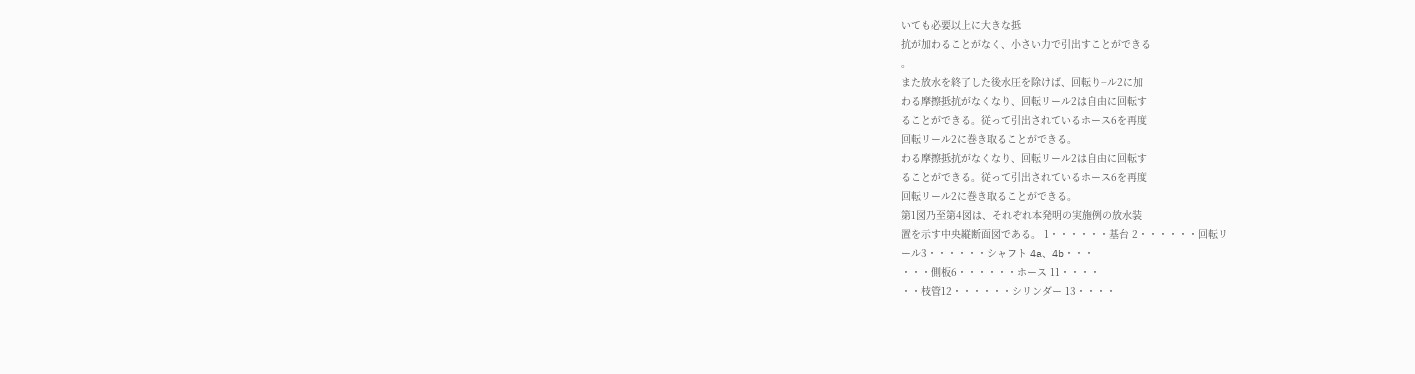いても必要以上に大きな抵
抗が加わることがなく、小さい力で引出すことができる
。
また放水を終了した後水圧を除けば、回転り−ル2に加
わる摩擦抵抗がなくなり、回転リール2は自由に回転す
ることができる。従って引出されているホース6を再度
回転リール2に巻き取ることができる。
わる摩擦抵抗がなくなり、回転リール2は自由に回転す
ることができる。従って引出されているホース6を再度
回転リール2に巻き取ることができる。
第1図乃至第4図は、それぞれ本発明の実施例の放水装
置を示す中央縦断面図である。 1・・・・・・基台 2・・・・・・回転リ
ール3・・・・・・シャフト 4a、4b・・・
・・・側板6・・・・・・ホース 11・・・・
・・枝管12・・・・・・シリンダー 13・・・・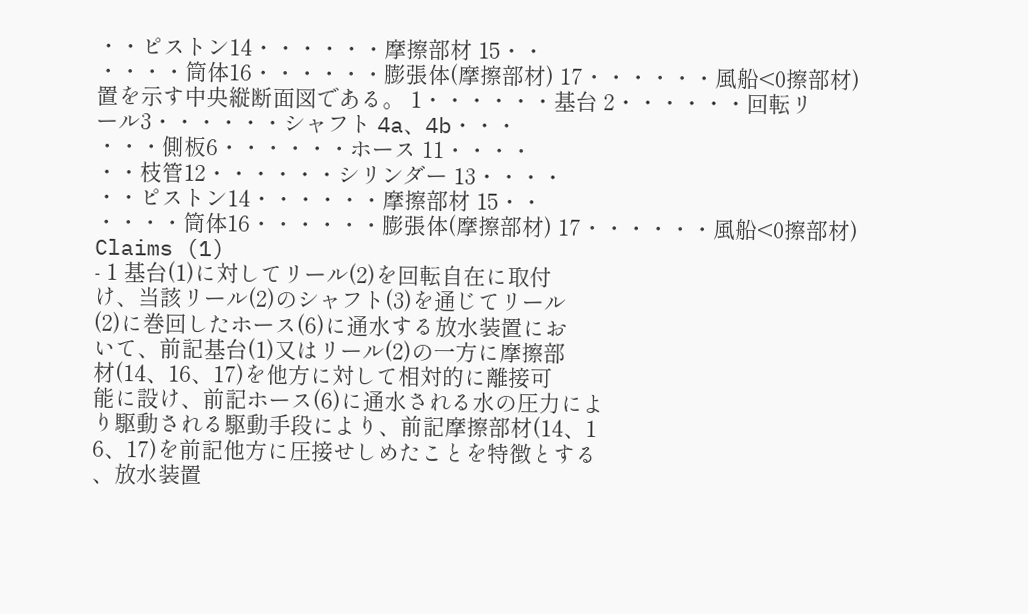・・ピストン14・・・・・・摩擦部材 15・・
・・・・筒体16・・・・・・膨張体(摩擦部材) 17・・・・・・風船<0擦部材)
置を示す中央縦断面図である。 1・・・・・・基台 2・・・・・・回転リ
ール3・・・・・・シャフト 4a、4b・・・
・・・側板6・・・・・・ホース 11・・・・
・・枝管12・・・・・・シリンダー 13・・・・
・・ピストン14・・・・・・摩擦部材 15・・
・・・・筒体16・・・・・・膨張体(摩擦部材) 17・・・・・・風船<0擦部材)
Claims (1)
- 1 基台(1)に対してリール(2)を回転自在に取付
け、当該リール(2)のシャフト(3)を通じてリール
(2)に巻回したホース(6)に通水する放水装置にお
いて、前記基台(1)又はリール(2)の一方に摩擦部
材(14、16、17)を他方に対して相対的に離接可
能に設け、前記ホース(6)に通水される水の圧力によ
り駆動される駆動手段により、前記摩擦部材(14、1
6、17)を前記他方に圧接せしめたことを特徴とする
、放水装置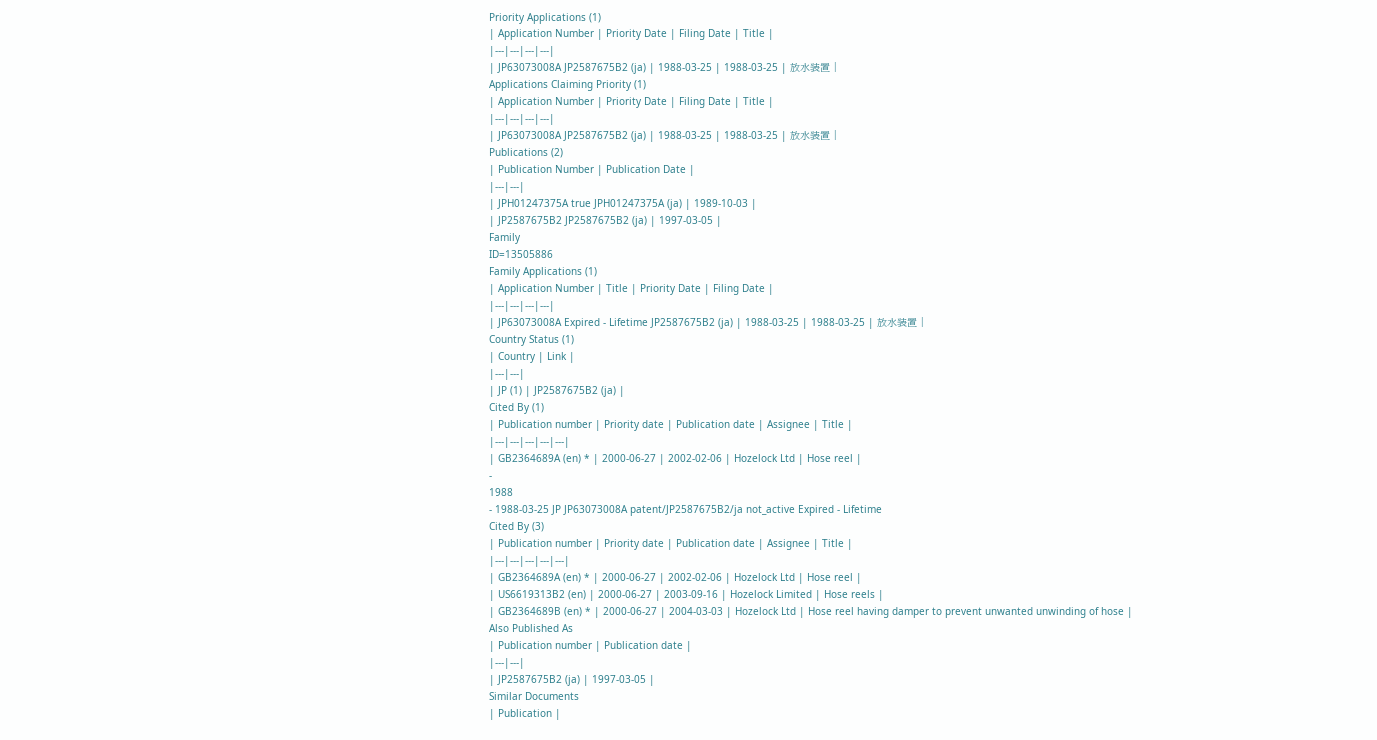Priority Applications (1)
| Application Number | Priority Date | Filing Date | Title |
|---|---|---|---|
| JP63073008A JP2587675B2 (ja) | 1988-03-25 | 1988-03-25 | 放水装置 |
Applications Claiming Priority (1)
| Application Number | Priority Date | Filing Date | Title |
|---|---|---|---|
| JP63073008A JP2587675B2 (ja) | 1988-03-25 | 1988-03-25 | 放水装置 |
Publications (2)
| Publication Number | Publication Date |
|---|---|
| JPH01247375A true JPH01247375A (ja) | 1989-10-03 |
| JP2587675B2 JP2587675B2 (ja) | 1997-03-05 |
Family
ID=13505886
Family Applications (1)
| Application Number | Title | Priority Date | Filing Date |
|---|---|---|---|
| JP63073008A Expired - Lifetime JP2587675B2 (ja) | 1988-03-25 | 1988-03-25 | 放水装置 |
Country Status (1)
| Country | Link |
|---|---|
| JP (1) | JP2587675B2 (ja) |
Cited By (1)
| Publication number | Priority date | Publication date | Assignee | Title |
|---|---|---|---|---|
| GB2364689A (en) * | 2000-06-27 | 2002-02-06 | Hozelock Ltd | Hose reel |
-
1988
- 1988-03-25 JP JP63073008A patent/JP2587675B2/ja not_active Expired - Lifetime
Cited By (3)
| Publication number | Priority date | Publication date | Assignee | Title |
|---|---|---|---|---|
| GB2364689A (en) * | 2000-06-27 | 2002-02-06 | Hozelock Ltd | Hose reel |
| US6619313B2 (en) | 2000-06-27 | 2003-09-16 | Hozelock Limited | Hose reels |
| GB2364689B (en) * | 2000-06-27 | 2004-03-03 | Hozelock Ltd | Hose reel having damper to prevent unwanted unwinding of hose |
Also Published As
| Publication number | Publication date |
|---|---|
| JP2587675B2 (ja) | 1997-03-05 |
Similar Documents
| Publication |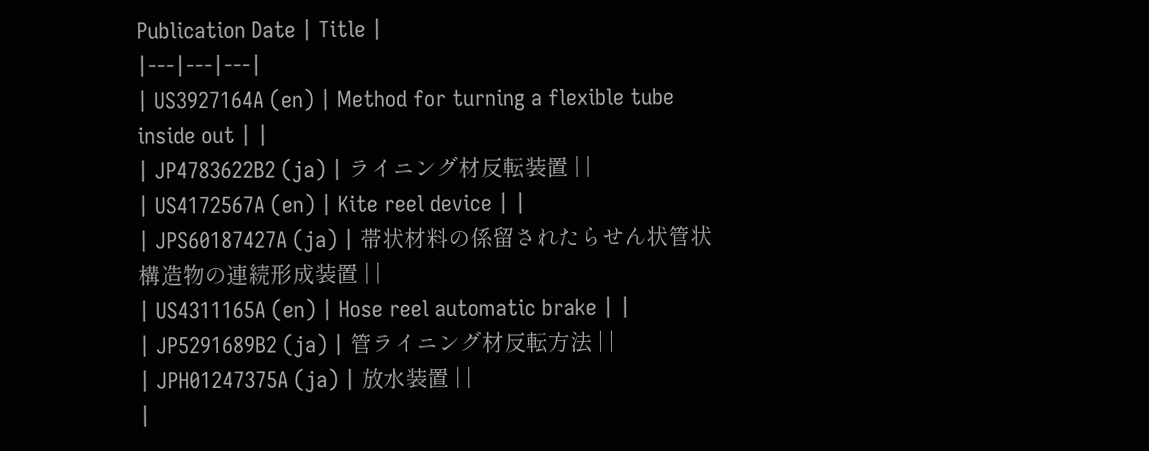Publication Date | Title |
|---|---|---|
| US3927164A (en) | Method for turning a flexible tube inside out | |
| JP4783622B2 (ja) | ライニング材反転装置 | |
| US4172567A (en) | Kite reel device | |
| JPS60187427A (ja) | 帯状材料の係留されたらせん状管状構造物の連続形成装置 | |
| US4311165A (en) | Hose reel automatic brake | |
| JP5291689B2 (ja) | 管ライニング材反転方法 | |
| JPH01247375A (ja) | 放水装置 | |
|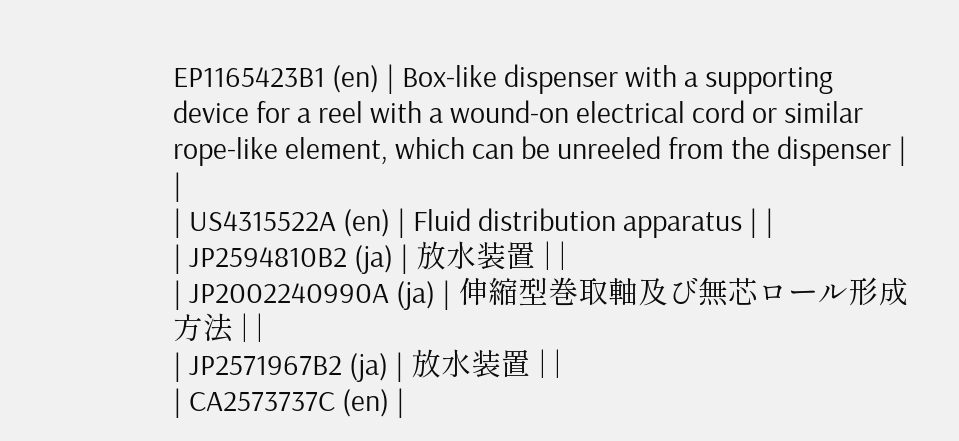EP1165423B1 (en) | Box-like dispenser with a supporting device for a reel with a wound-on electrical cord or similar rope-like element, which can be unreeled from the dispenser | |
| US4315522A (en) | Fluid distribution apparatus | |
| JP2594810B2 (ja) | 放水装置 | |
| JP2002240990A (ja) | 伸縮型巻取軸及び無芯ロール形成方法 | |
| JP2571967B2 (ja) | 放水装置 | |
| CA2573737C (en) |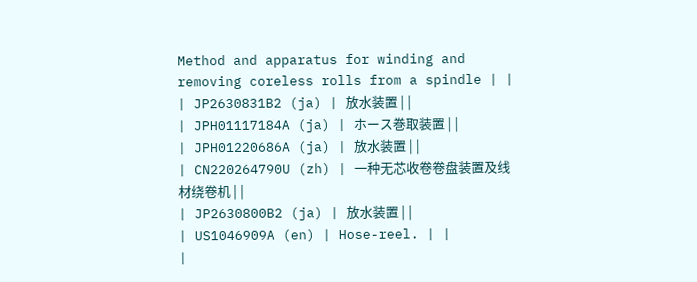Method and apparatus for winding and removing coreless rolls from a spindle | |
| JP2630831B2 (ja) | 放水装置 | |
| JPH01117184A (ja) | ホース巻取装置 | |
| JPH01220686A (ja) | 放水装置 | |
| CN220264790U (zh) | 一种无芯收卷卷盘装置及线材绕卷机 | |
| JP2630800B2 (ja) | 放水装置 | |
| US1046909A (en) | Hose-reel. | |
|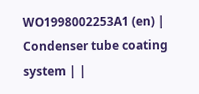WO1998002253A1 (en) | Condenser tube coating system | |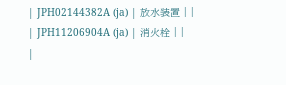| JPH02144382A (ja) | 放水装置 | |
| JPH11206904A (ja) | 消火栓 | |
|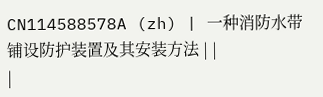CN114588578A (zh) | 一种消防水带铺设防护装置及其安装方法 | |
|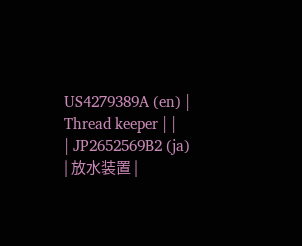US4279389A (en) | Thread keeper | |
| JP2652569B2 (ja) | 放水装置 |